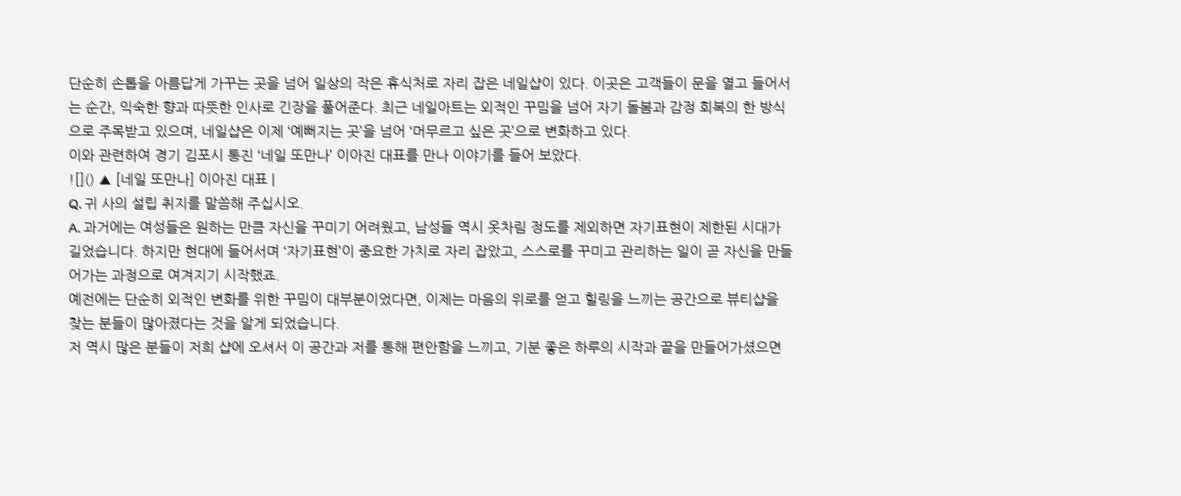단순히 손톱을 아름답게 가꾸는 곳을 넘어 일상의 작은 휴식처로 자리 잡은 네일샵이 있다. 이곳은 고객들이 문을 열고 들어서는 순간, 익숙한 향과 따뜻한 인사로 긴장을 풀어준다. 최근 네일아트는 외적인 꾸밈을 넘어 자기 돌봄과 감정 회복의 한 방식으로 주목받고 있으며, 네일샵은 이제 ‘예뻐지는 곳’을 넘어 ‘머무르고 싶은 곳’으로 변화하고 있다.
이와 관련하여 경기 김포시 통진 ‘네일 또만나’ 이아진 대표를 만나 이야기를 들어 보았다.
![]() ▲ [네일 또만나] 이아진 대표 |
Q. 귀 사의 설립 취지를 말씀해 주십시오.
A. 과거에는 여성들은 원하는 만큼 자신을 꾸미기 어려웠고, 남성들 역시 옷차림 정도를 제외하면 자기표현이 제한된 시대가 길었습니다. 하지만 현대에 들어서며 ‘자기표현’이 중요한 가치로 자리 잡았고, 스스로를 꾸미고 관리하는 일이 곧 자신을 만들어가는 과정으로 여겨지기 시작했죠.
예전에는 단순히 외적인 변화를 위한 꾸밈이 대부분이었다면, 이제는 마음의 위로를 얻고 힐링을 느끼는 공간으로 뷰티샵을 찾는 분들이 많아졌다는 것을 알게 되었습니다.
저 역시 많은 분들이 저희 샵에 오셔서 이 공간과 저를 통해 편안함을 느끼고, 기분 좋은 하루의 시작과 끝을 만들어가셨으면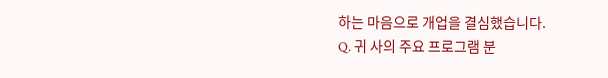하는 마음으로 개업을 결심했습니다.
Q. 귀 사의 주요 프로그램 분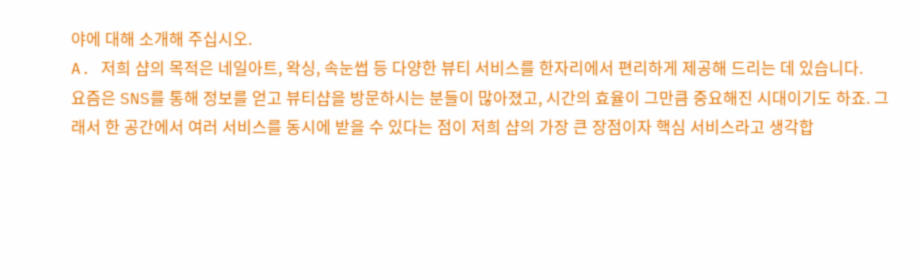야에 대해 소개해 주십시오.
A. 저희 샵의 목적은 네일아트, 왁싱, 속눈썹 등 다양한 뷰티 서비스를 한자리에서 편리하게 제공해 드리는 데 있습니다.
요즘은 SNS를 통해 정보를 얻고 뷰티샵을 방문하시는 분들이 많아졌고, 시간의 효율이 그만큼 중요해진 시대이기도 하죠. 그래서 한 공간에서 여러 서비스를 동시에 받을 수 있다는 점이 저희 샵의 가장 큰 장점이자 핵심 서비스라고 생각합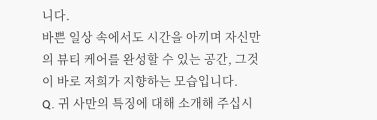니다.
바쁜 일상 속에서도 시간을 아끼며 자신만의 뷰티 케어를 완성할 수 있는 공간, 그것이 바로 저희가 지향하는 모습입니다.
Q. 귀 사만의 특징에 대해 소개해 주십시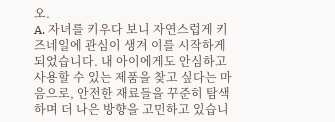오.
A. 자녀를 키우다 보니 자연스럽게 키즈네일에 관심이 생겨 이를 시작하게 되었습니다. 내 아이에게도 안심하고 사용할 수 있는 제품을 찾고 싶다는 마음으로, 안전한 재료들을 꾸준히 탐색하며 더 나은 방향을 고민하고 있습니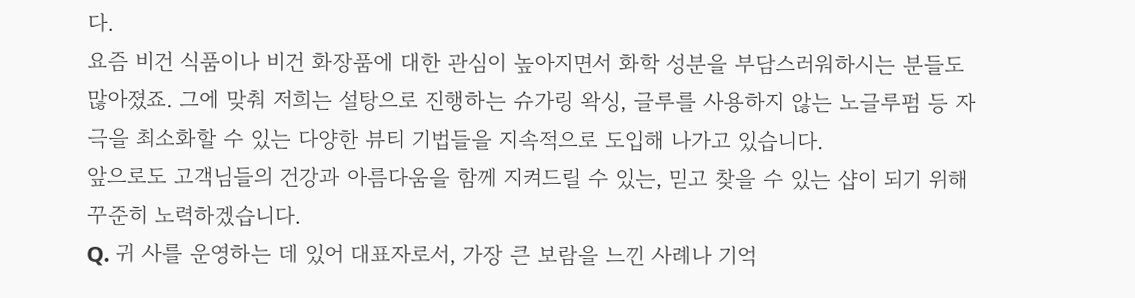다.
요즘 비건 식품이나 비건 화장품에 대한 관심이 높아지면서 화학 성분을 부담스러워하시는 분들도 많아졌죠. 그에 맞춰 저희는 설탕으로 진행하는 슈가링 왁싱, 글루를 사용하지 않는 노글루펌 등 자극을 최소화할 수 있는 다양한 뷰티 기법들을 지속적으로 도입해 나가고 있습니다.
앞으로도 고객님들의 건강과 아름다움을 함께 지켜드릴 수 있는, 믿고 찾을 수 있는 샵이 되기 위해 꾸준히 노력하겠습니다.
Q. 귀 사를 운영하는 데 있어 대표자로서, 가장 큰 보람을 느낀 사례나 기억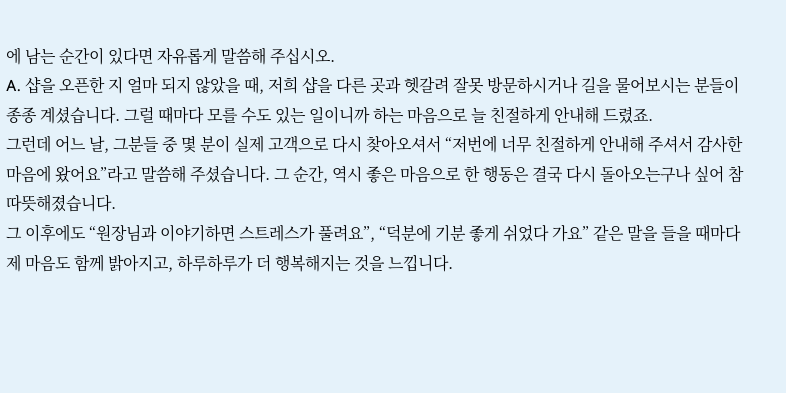에 남는 순간이 있다면 자유롭게 말씀해 주십시오.
A. 샵을 오픈한 지 얼마 되지 않았을 때, 저희 샵을 다른 곳과 헷갈려 잘못 방문하시거나 길을 물어보시는 분들이 종종 계셨습니다. 그럴 때마다 모를 수도 있는 일이니까 하는 마음으로 늘 친절하게 안내해 드렸죠.
그런데 어느 날, 그분들 중 몇 분이 실제 고객으로 다시 찾아오셔서 “저번에 너무 친절하게 안내해 주셔서 감사한 마음에 왔어요”라고 말씀해 주셨습니다. 그 순간, 역시 좋은 마음으로 한 행동은 결국 다시 돌아오는구나 싶어 참 따뜻해졌습니다.
그 이후에도 “원장님과 이야기하면 스트레스가 풀려요”, “덕분에 기분 좋게 쉬었다 가요” 같은 말을 들을 때마다 제 마음도 함께 밝아지고, 하루하루가 더 행복해지는 것을 느낍니다.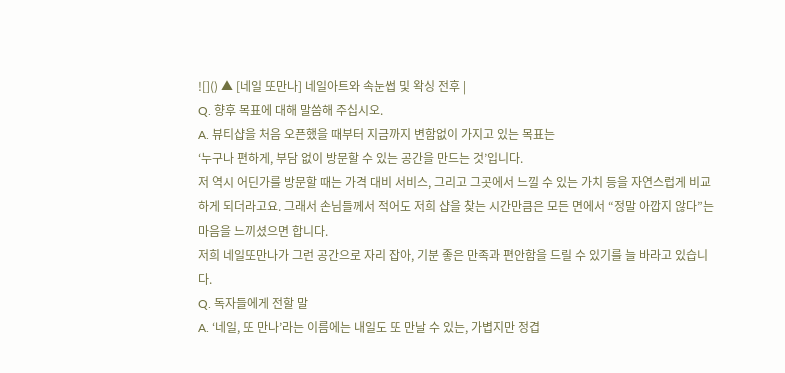![]() ▲ [네일 또만나] 네일아트와 속눈썹 및 왁싱 전후 |
Q. 향후 목표에 대해 말씀해 주십시오.
A. 뷰티샵을 처음 오픈했을 때부터 지금까지 변함없이 가지고 있는 목표는
‘누구나 편하게, 부담 없이 방문할 수 있는 공간을 만드는 것’입니다.
저 역시 어딘가를 방문할 때는 가격 대비 서비스, 그리고 그곳에서 느낄 수 있는 가치 등을 자연스럽게 비교하게 되더라고요. 그래서 손님들께서 적어도 저희 샵을 찾는 시간만큼은 모든 면에서 “정말 아깝지 않다”는 마음을 느끼셨으면 합니다.
저희 네일또만나가 그런 공간으로 자리 잡아, 기분 좋은 만족과 편안함을 드릴 수 있기를 늘 바라고 있습니다.
Q. 독자들에게 전할 말
A. ‘네일, 또 만나’라는 이름에는 내일도 또 만날 수 있는, 가볍지만 정겹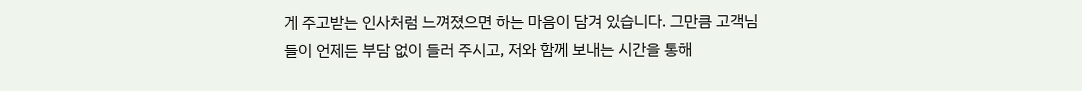게 주고받는 인사처럼 느껴졌으면 하는 마음이 담겨 있습니다. 그만큼 고객님들이 언제든 부담 없이 들러 주시고, 저와 함께 보내는 시간을 통해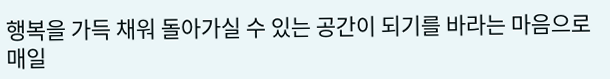행복을 가득 채워 돌아가실 수 있는 공간이 되기를 바라는 마음으로 매일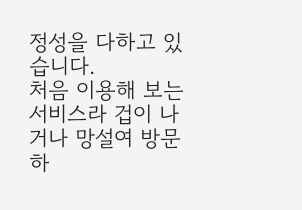정성을 다하고 있습니다.
처음 이용해 보는 서비스라 겁이 나거나 망설여 방문하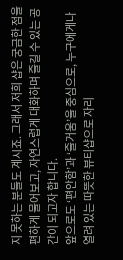지 못하는 분들도 계시죠. 그래서 저희 샵은 궁금한 점을 편하게 물어보고, 자연스럽게 대화하며 즐길 수 있는 공간이 되고자 합니다.
앞으로도 ‘편안함’과 ‘즐거움’을 중심으로, 누구에게나 열려 있는 따뜻한 뷰티샵으로 자리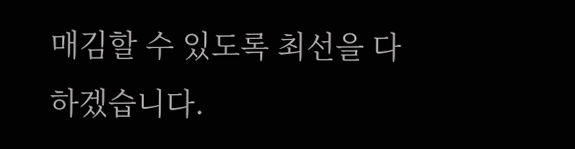매김할 수 있도록 최선을 다하겠습니다.